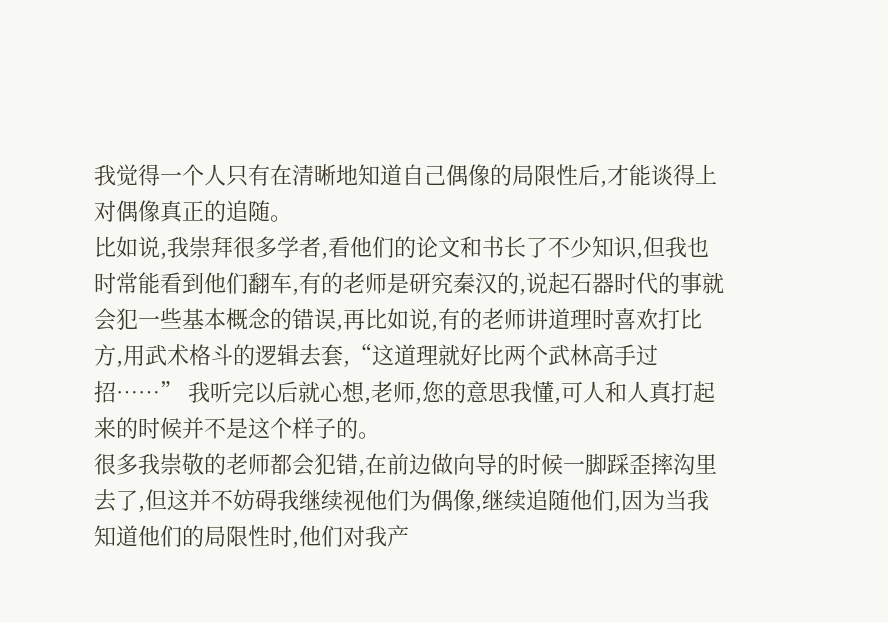我觉得一个人只有在清晰地知道自己偶像的局限性后,才能谈得上对偶像真正的追随。
比如说,我崇拜很多学者,看他们的论文和书长了不少知识,但我也时常能看到他们翻车,有的老师是研究秦汉的,说起石器时代的事就会犯一些基本概念的错误,再比如说,有的老师讲道理时喜欢打比方,用武术格斗的逻辑去套,“这道理就好比两个武林高手过招……” 我听完以后就心想,老师,您的意思我懂,可人和人真打起来的时候并不是这个样子的。
很多我崇敬的老师都会犯错,在前边做向导的时候一脚踩歪摔沟里去了,但这并不妨碍我继续视他们为偶像,继续追随他们,因为当我知道他们的局限性时,他们对我产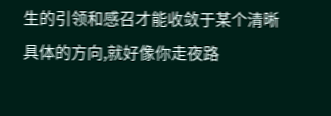生的引领和感召才能收敛于某个清晰具体的方向,就好像你走夜路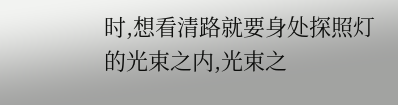时,想看清路就要身处探照灯的光束之内,光束之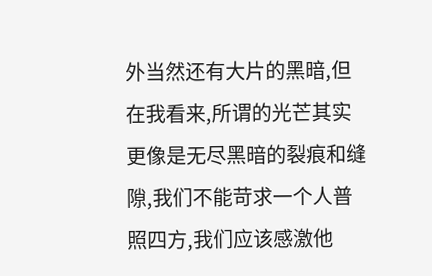外当然还有大片的黑暗,但在我看来,所谓的光芒其实更像是无尽黑暗的裂痕和缝隙,我们不能苛求一个人普照四方,我们应该感激他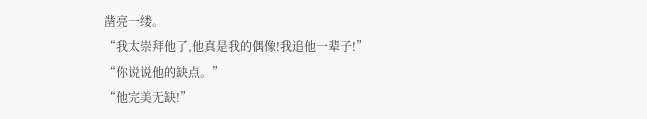凿亮一缕。
“我太崇拜他了,他真是我的偶像!我追他一辈子!”
“你说说他的缺点。”
“他完美无缺!”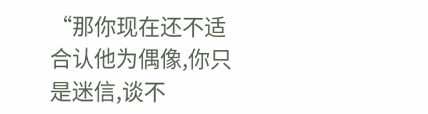“那你现在还不适合认他为偶像,你只是迷信,谈不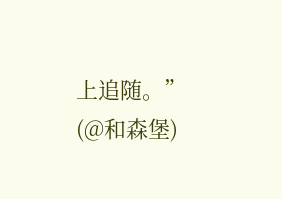上追随。” (@和森堡)